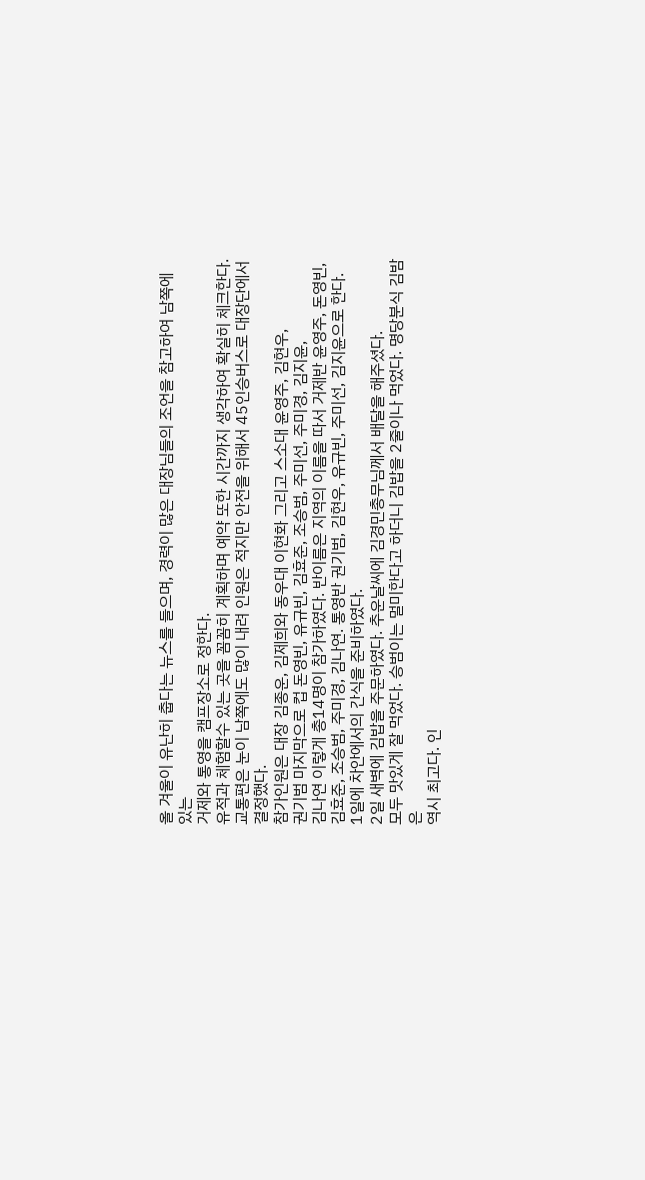올 겨울이 유난히 춥다는 뉴스를 들으며, 경력이 많은 대장님들의 조언을 참고하여 남쪽에 있는
거제와 통영을 캠프장소로 정한다.
유적과 체험할수 있는 곳을 꼼꼼히 계획하며 예약 또한 시간까지 생각하여 확실히 체크한다.
교통편은 눈이 남쪽에도 많이 내려 인원은 적지만 안전을 위해서 45인승버스로 대장단에서
결정했다.
참가인원은 대장 김종운, 김제희와 동우대 이현화 그리고 스소대 윤영주, 김현우,
권기범 마지막으로 컵 돈영빈, 유규빈, 김효준, 조승범, 주미선, 주미경, 김지윤,
김나연 이렇게 총14명이 참가하였다. 반이름은 지역의 이름을 따서 거제반 윤영주, 돈영빈,
김효준, 조승범, 주미경, 김나연. 통영반 권기범, 김현우, 유규빈, 주미선, 김지윤으로 한다.
1일에 차안에서의 간식을 준비하였다.
2일 새벽에 김밥을 주문하였다. 추운날씨에 김경민총무님께서 배달을 해주셨다.
모두 맛있게 잘 먹었다. 승범이는 멀미한다고 하더니 김밥을 2줄이나 먹었다. 명당분식 김밤은
역시 최고다. 인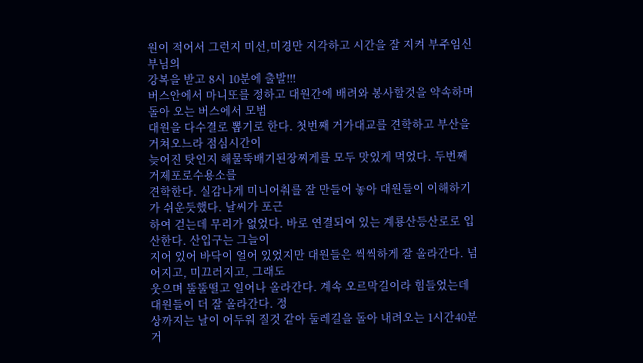원이 적어서 그런지 미선,미경만 지각하고 시간을 잘 지켜 부주임신부님의
강복을 받고 8시 10분에 출발!!!
버스안에서 마니또를 정하고 대원간에 배려와 봉사할것을 약속하며 돌아 오는 버스에서 모범
대원을 다수결로 뽑기로 한다. 첫번째 거가대교를 견학하고 부산을 거쳐오느라 점심시간이
늦어진 탓인지 해물뚝배기된장찌게를 모두 맛있게 먹었다. 두번째 거제포로수용소를
견학한다. 실감나게 미니어춰를 잘 만들어 놓아 대원들이 이해하기가 쉬운듯했다. 날씨가 포근
하여 걷는데 무리가 없었다. 바로 연결되여 있는 계룡산등산로로 입산한다. 산입구는 그늘이
지어 있어 바닥이 얼어 있었지만 대원들은 씩씩하게 잘 올라간다. 넘어지고, 미끄러지고, 그래도
웃으며 뚤뚤떨고 일어나 올라간다. 계속 오르막길이라 힘들었는데 대원들이 더 잘 올라간다. 정
상까지는 날이 어두워 질것 같아 둘레길을 돌아 내려오는 1시간40분거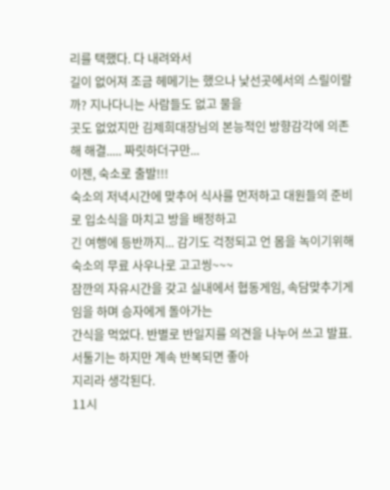리를 택했다. 다 내려와서
길이 없어져 조금 헤메기는 했으나 낯선곳에서의 스릴이랄까? 지나다니는 사람들도 없고 물을
곳도 없었지만 김제희대장님의 본능적인 방향감각에 의존해 해결..... 짜릿하더구만...
이젠, 숙소로 출발!!!
숙소의 저녁시간에 맞추어 식사를 먼저하고 대원들의 준비로 입소식을 마치고 방을 배정하고
긴 여행에 등반까지... 감기도 걱정되고 언 몸을 녹이기위해 숙소의 무료 사우나로 고고씽~~~
잠깐의 자유시간을 갖고 실내에서 협동게임, 속담맞추기게임을 하며 승자에게 돌아가는
간식을 먹었다. 반별로 반일지를 의견을 나누어 쓰고 발표. 서툴기는 하지만 계속 반복되면 좋아
지리라 생각된다.
11시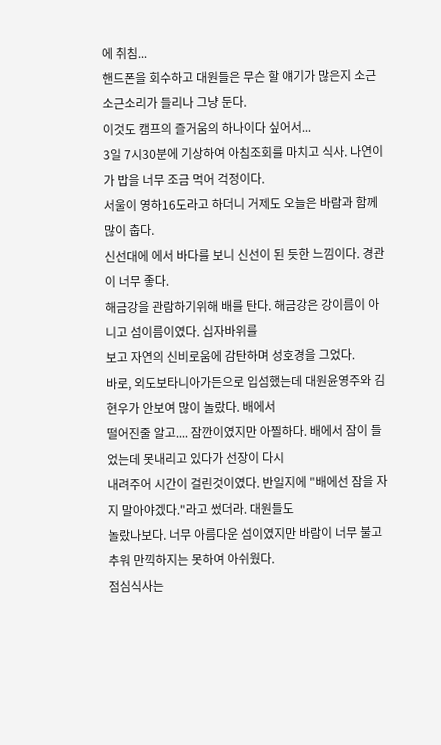에 취침...
핸드폰을 회수하고 대원들은 무슨 할 얘기가 많은지 소근소근소리가 들리나 그냥 둔다.
이것도 캠프의 즐거움의 하나이다 싶어서...
3일 7시30분에 기상하여 아침조회를 마치고 식사. 나연이가 밥을 너무 조금 먹어 걱정이다.
서울이 영하16도라고 하더니 거제도 오늘은 바람과 함께 많이 춥다.
신선대에 에서 바다를 보니 신선이 된 듯한 느낌이다. 경관이 너무 좋다.
해금강을 관람하기위해 배를 탄다. 해금강은 강이름이 아니고 섬이름이였다. 십자바위를
보고 자연의 신비로움에 감탄하며 성호경을 그었다.
바로, 외도보타니아가든으로 입섬했는데 대원윤영주와 김현우가 안보여 많이 놀랐다. 배에서
떨어진줄 알고.... 잠깐이였지만 아찔하다. 배에서 잠이 들었는데 못내리고 있다가 선장이 다시
내려주어 시간이 걸린것이였다. 반일지에 "배에선 잠을 자지 말아야겠다."라고 썼더라. 대원들도
놀랐나보다. 너무 아름다운 섬이였지만 바람이 너무 불고 추워 만끽하지는 못하여 아쉬웠다.
점심식사는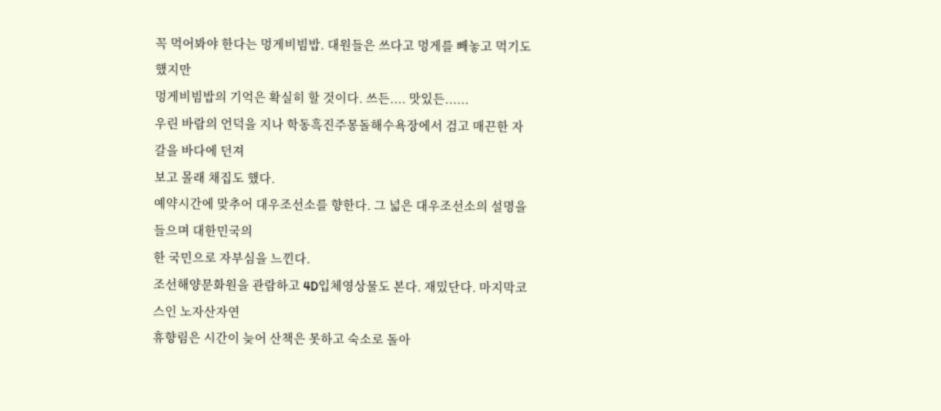꼭 먹어봐야 한다는 멍게비빔밥. 대원들은 쓰다고 멍게를 빼놓고 먹기도 했지만
멍게비빔밥의 기억은 확실히 할 것이다. 쓰든.... 맛있든......
우린 바람의 언덕을 지나 학동흑진주몽돌해수욕장에서 검고 매끈한 자갈을 바다에 던져
보고 몰래 채집도 했다.
예약시간에 맞추어 대우조선소를 향한다. 그 넓은 대우조선소의 설명을 들으며 대한민국의
한 국민으로 자부심을 느낀다.
조선해양문화원을 관람하고 4D입체영상물도 본다. 재밌단다. 마지막코스인 노자산자연
휴향림은 시간이 늦어 산책은 못하고 숙소로 돌아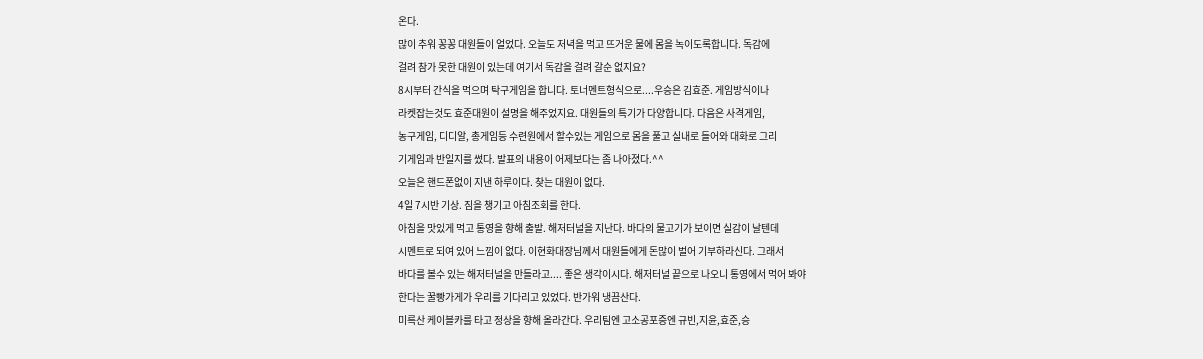온다.
많이 추워 꽁꽁 대원들이 얼었다. 오늘도 저녁을 먹고 뜨거운 물에 몸을 녹이도록합니다. 독감에
걸려 참가 못한 대원이 있는데 여기서 독감을 걸려 갈순 없지요?
8시부터 간식을 먹으며 탁구게임을 합니다. 토너멘트형식으로....우승은 김효준. 게임방식이나
라켓잡는것도 효준대원이 설명을 해주었지요. 대원들의 특기가 다양합니다. 다음은 사격게임,
농구게임, 디디알, 총게임등 수련원에서 할수있는 게임으로 몸을 풀고 실내로 들어와 대화로 그리
기게임과 반일지를 썼다. 발표의 내용이 어제보다는 좀 나아졌다.^^
오늘은 핸드폰없이 지낸 하루이다. 찾는 대원이 없다.
4일 7시반 기상. 짐을 챙기고 아침조회를 한다.
아침을 맛있게 먹고 통영을 향해 출발. 해저터널을 지난다. 바다의 물고기가 보이면 실감이 날텐데
시멘트로 되여 있어 느낌이 없다. 이현화대장님께서 대원들에게 돈많이 벌어 기부하라신다. 그래서
바다를 볼수 있는 해저터널을 만들라고.... 좋은 생각이시다. 해저터널 끝으로 나오니 통영에서 먹어 봐야
한다는 꿀빵가게가 우리를 기다리고 있었다. 반가워 냉끔산다.
미륵산 케이블카를 타고 정상을 향해 올라간다. 우리팀엔 고소공포증엔 규빈,지윤,효준,승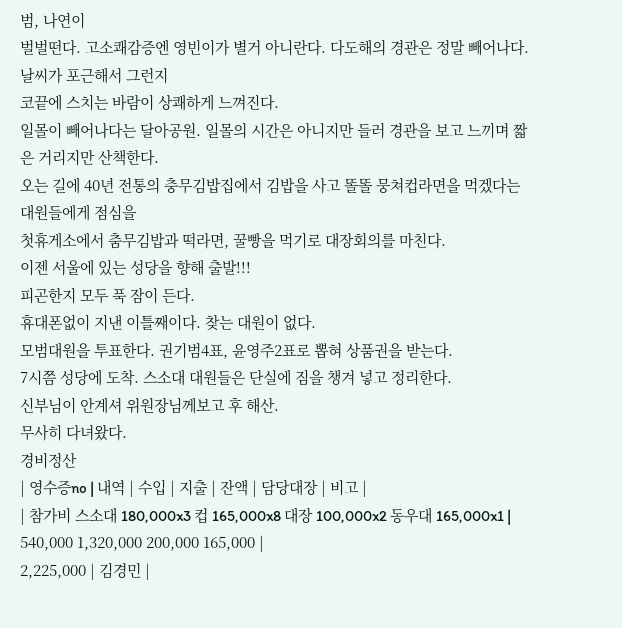범, 나연이
벌벌떤다. 고소쾌감증엔 영빈이가 별거 아니란다. 다도해의 경관은 정말 빼어나다. 날씨가 포근해서 그런지
코끝에 스치는 바람이 상쾌하게 느껴진다.
일몰이 빼어나다는 달아공원. 일몰의 시간은 아니지만 들러 경관을 보고 느끼며 짧은 거리지만 산책한다.
오는 길에 40년 전통의 충무김밥집에서 김밥을 사고 똘똘 뭉쳐컵라면을 먹겠다는 대원들에게 점심을
첫휴게소에서 춤무김밥과 떡라면, 꿀빵을 먹기로 대장회의를 마친다.
이젠 서울에 있는 성당을 향해 출발!!!
피곤한지 모두 푹 잠이 든다.
휴대폰없이 지낸 이틀째이다. 찾는 대원이 없다.
모범대원을 투표한다. 권기범4표, 윤영주2표로 뽑혀 상품권을 받는다.
7시쯤 성당에 도착. 스소대 대원들은 단실에 짐을 챙겨 넣고 정리한다.
신부님이 안계셔 위원장님께보고 후 해산.
무사히 다녀왔다.
경비정산
| 영수증no | 내역 | 수입 | 지출 | 잔액 | 담당대장 | 비고 |
| 참가비 스소대 180,000x3 컵 165,000x8 대장 100,000x2 동우대 165,000x1 |
540,000 1,320,000 200,000 165,000 |
2,225,000 | 김경민 |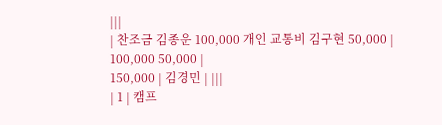|||
| 찬조금 김종운 100,000 개인 교통비 김구현 50,000 |
100,000 50,000 |
150,000 | 김경민 | |||
| 1 | 캠프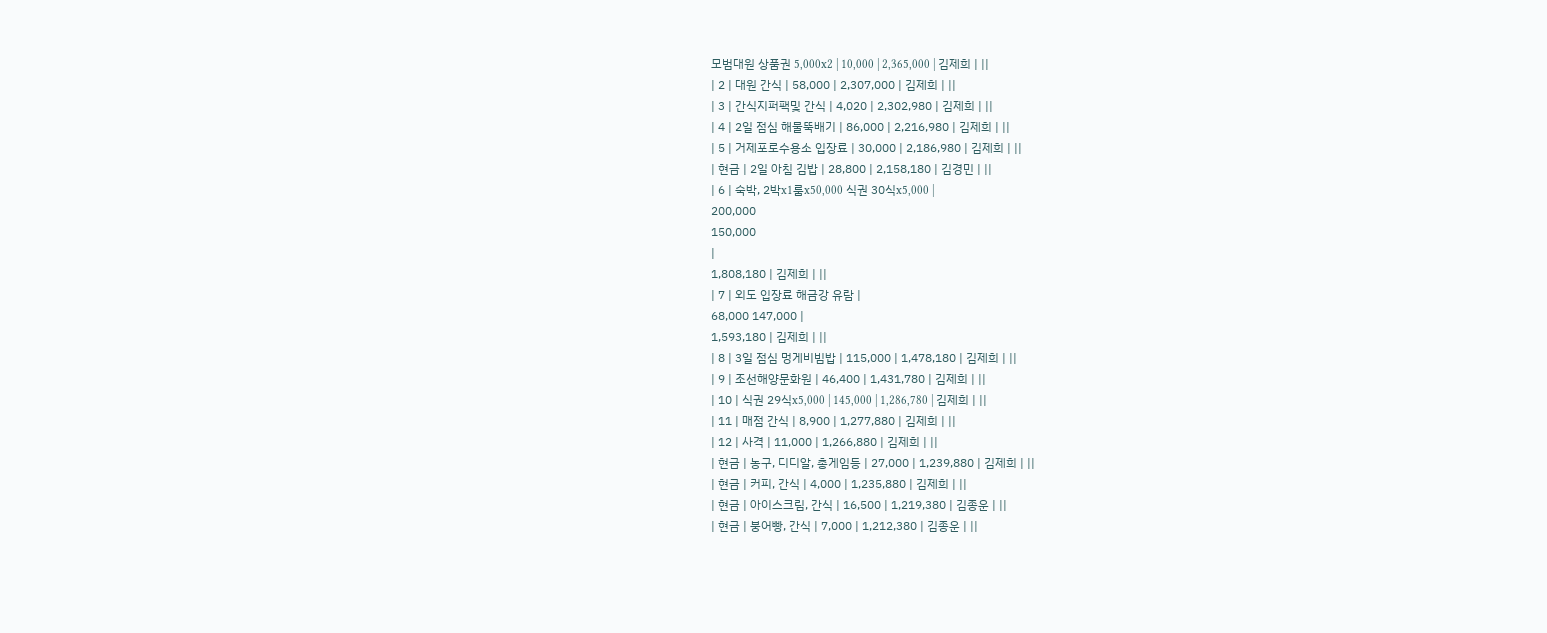모범대원 상품권 5,000x2 | 10,000 | 2,365,000 | 김제희 | ||
| 2 | 대원 간식 | 58,000 | 2,307,000 | 김제희 | ||
| 3 | 간식지퍼팩및 간식 | 4,020 | 2,302,980 | 김제희 | ||
| 4 | 2일 점심 해물뚝배기 | 86,000 | 2,216,980 | 김제희 | ||
| 5 | 거제포로수용소 입장료 | 30,000 | 2,186,980 | 김제희 | ||
| 현금 | 2일 아침 김밥 | 28,800 | 2,158,180 | 김경민 | ||
| 6 | 숙박, 2박x1룸x50,000 식권 30식x5,000 |
200,000
150,000
|
1,808,180 | 김제희 | ||
| 7 | 외도 입장료 해금강 유람 |
68,000 147,000 |
1,593,180 | 김제희 | ||
| 8 | 3일 점심 멍게비빔밥 | 115,000 | 1,478,180 | 김제희 | ||
| 9 | 조선해양문화원 | 46,400 | 1,431,780 | 김제희 | ||
| 10 | 식권 29식x5,000 | 145,000 | 1,286,780 | 김제희 | ||
| 11 | 매점 간식 | 8,900 | 1,277,880 | 김제희 | ||
| 12 | 사격 | 11,000 | 1,266,880 | 김제희 | ||
| 현금 | 농구, 디디알, 총게임등 | 27,000 | 1,239,880 | 김제희 | ||
| 현금 | 커피, 간식 | 4,000 | 1,235,880 | 김제희 | ||
| 현금 | 아이스크림, 간식 | 16,500 | 1,219,380 | 김종운 | ||
| 현금 | 붕어빵, 간식 | 7,000 | 1,212,380 | 김종운 | ||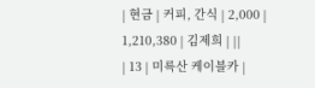| 현금 | 커피, 간식 | 2,000 | 1,210,380 | 김제희 | ||
| 13 | 미륵산 케이블카 |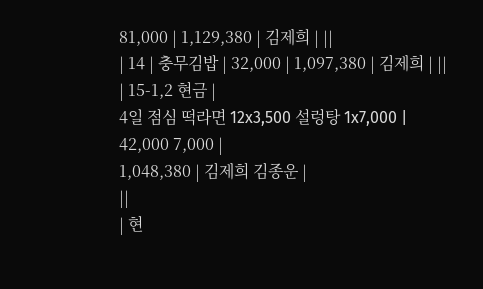81,000 | 1,129,380 | 김제희 | ||
| 14 | 충무김밥 | 32,000 | 1,097,380 | 김제희 | ||
| 15-1,2 현금 |
4일 점심 떡라면 12x3,500 설렁탕 1x7,000 |
42,000 7,000 |
1,048,380 | 김제희 김종운 |
||
| 현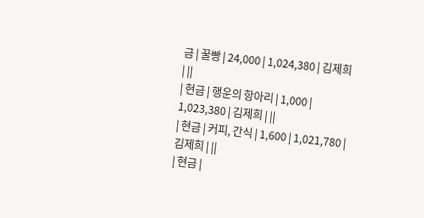금 | 꿀빵 | 24,000 | 1,024,380 | 김제희 | ||
| 현금 | 행운의 항아리 | 1,000 | 1,023,380 | 김제희 | ||
| 현금 | 커피, 간식 | 1,600 | 1,021,780 | 김제희 | ||
| 현금 |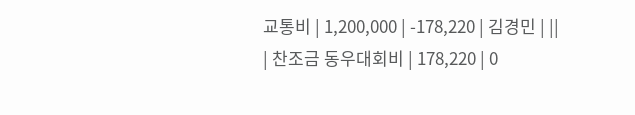교통비 | 1,200,000 | -178,220 | 김경민 | ||
| 찬조금 동우대회비 | 178,220 | 0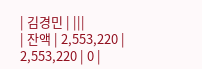| 김경민 | |||
| 잔액 | 2,553,220 | 2,553,220 | 0 |